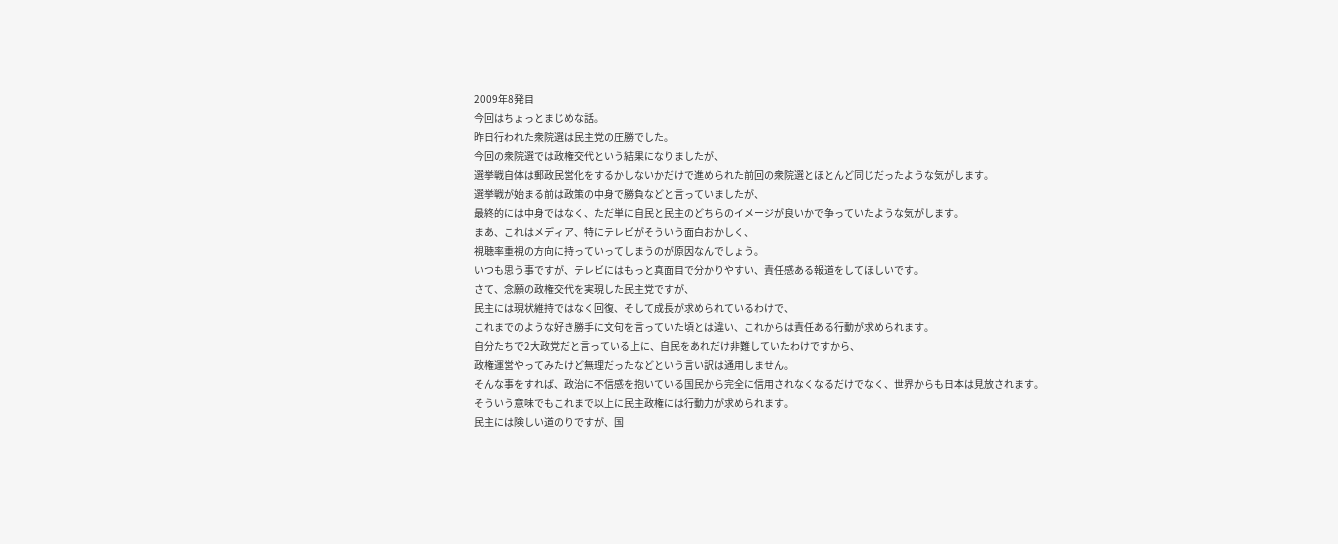2009年8発目
今回はちょっとまじめな話。
昨日行われた衆院選は民主党の圧勝でした。
今回の衆院選では政権交代という結果になりましたが、
選挙戦自体は郵政民営化をするかしないかだけで進められた前回の衆院選とほとんど同じだったような気がします。
選挙戦が始まる前は政策の中身で勝負などと言っていましたが、
最終的には中身ではなく、ただ単に自民と民主のどちらのイメージが良いかで争っていたような気がします。
まあ、これはメディア、特にテレビがそういう面白おかしく、
視聴率重視の方向に持っていってしまうのが原因なんでしょう。
いつも思う事ですが、テレビにはもっと真面目で分かりやすい、責任感ある報道をしてほしいです。
さて、念願の政権交代を実現した民主党ですが、
民主には現状維持ではなく回復、そして成長が求められているわけで、
これまでのような好き勝手に文句を言っていた頃とは違い、これからは責任ある行動が求められます。
自分たちで2大政党だと言っている上に、自民をあれだけ非難していたわけですから、
政権運営やってみたけど無理だったなどという言い訳は通用しません。
そんな事をすれば、政治に不信感を抱いている国民から完全に信用されなくなるだけでなく、世界からも日本は見放されます。
そういう意味でもこれまで以上に民主政権には行動力が求められます。
民主には険しい道のりですが、国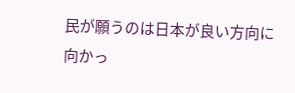民が願うのは日本が良い方向に向かっ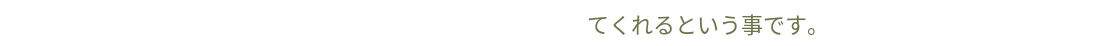てくれるという事です。